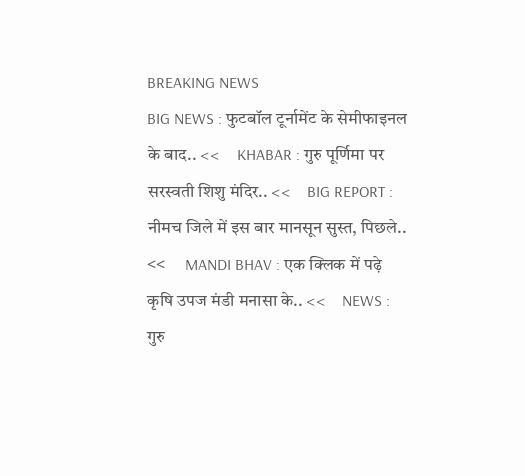BREAKING NEWS
BIG NEWS : फुटबॉल टूर्नामेंट के सेमीफाइनल के बाद.. <<     KHABAR : गुरु पूर्णिमा पर सरस्वती शिशु मंदिर.. <<     BIG REPORT : नीमच जिले में इस बार मानसून सुस्त, पिछले.. <<     MANDI BHAV : एक क्लिक में पढ़े कृषि उपज मंडी मनासा के.. <<     NEWS : गुरु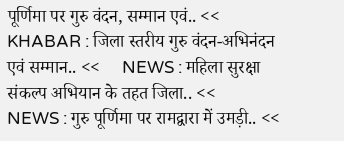पूर्णिमा पर गुरु वंदन, सम्मान एवं.. <<     KHABAR : जिला स्तरीय गुरु वंदन-अभिनंदन एवं सम्मान.. <<     NEWS : महिला सुरक्षा संकल्प अभियान के तहत जिला.. <<     NEWS : गुरु पूर्णिमा पर रामद्वारा में उमड़ी.. <<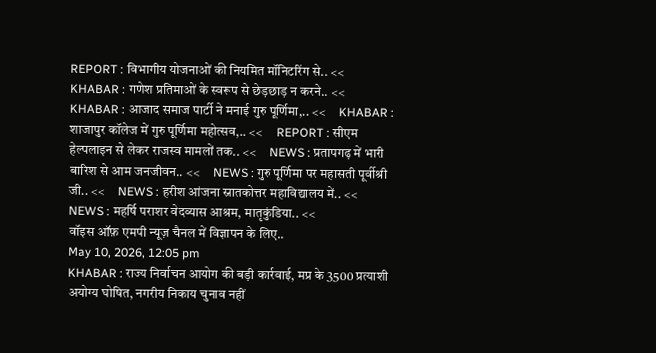REPORT : विभागीय योजनाओं की नियमित मॉनिटरिंग से.. <<     KHABAR : गणेश प्रतिमाओं के स्वरूप से छेड़छाड़ न करने.. <<     KHABAR : आजाद समाज पार्टी ने मनाई गुरु पूर्णिमा,.. <<     KHABAR : शाजापुर कॉलेज में गुरु पूर्णिमा महोत्सव,.. <<     REPORT : सीएम हेल्पलाइन से लेकर राजस्व मामलों तक.. <<     NEWS : प्रतापगढ़ में भारी बारिश से आम जनजीवन.. <<     NEWS : गुरु पूर्णिमा पर महासती पूर्वीश्री जी.. <<     NEWS : हरीश आंजना स्नातकोत्तर महाविद्यालय में.. <<     NEWS : महर्षि पराशर वेदव्यास आश्रम, मातृकुंडिया.. <<
वॉइस ऑफ़ एमपी न्यूज़ चैनल में विज्ञापन के लिए..
May 10, 2026, 12:05 pm
KHABAR : राज्य निर्वाचन आयोग की बड़ी कार्रवाई, मप्र के 3500 प्रत्याशी अयोग्य घोषित, नगरीय निकाय चुनाव नहीं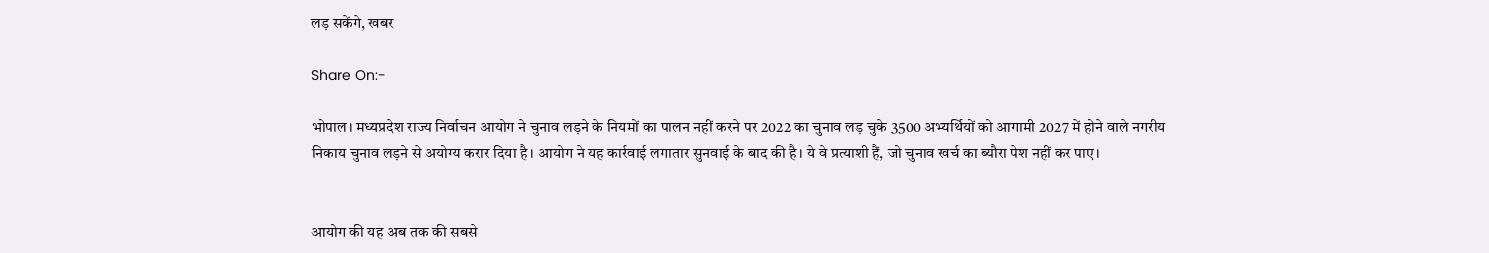लड़ सकेंगे, खबर

Share On:-

भोपाल। मध्यप्रदेश राज्य निर्वाचन आयोग ने चुनाव लड़ने के नियमों का पालन नहीं करने पर 2022 का चुनाव लड़ चुके 3500 अभ्यर्थियों को आगामी 2027 में होने वाले नगरीय निकाय चुनाव लड़ने से अयोग्य करार दिया है। आयोग ने यह कार्रवाई लगातार सुनवाई के बाद की है। ये वे प्रत्याशी हैं, जो चुनाव खर्च का ब्यौरा पेश नहीं कर पाए।


आयोग की यह अब तक की सबसे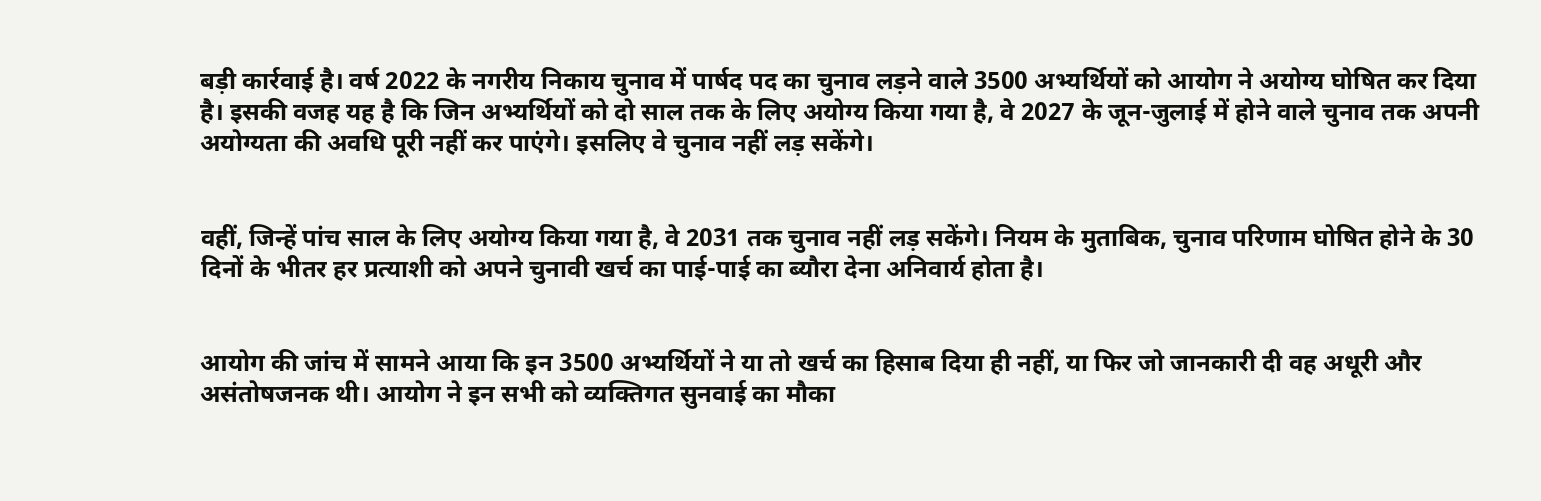बड़ी कार्रवाई है। वर्ष 2022 के नगरीय निकाय चुनाव में पार्षद पद का चुनाव लड़ने वाले 3500 अभ्यर्थियों को आयोग ने अयोग्य घोषित कर दिया है। इसकी वजह यह है कि जिन अभ्यर्थियों को दो साल तक के लिए अयोग्य किया गया है, वे 2027 के जून-जुलाई में होने वाले चुनाव तक अपनी अयोग्यता की अवधि पूरी नहीं कर पाएंगे। इसलिए वे चुनाव नहीं लड़ सकेंगे।


वहीं, जिन्हें पांच साल के लिए अयोग्य किया गया है, वे 2031 तक चुनाव नहीं लड़ सकेंगे। नियम के मुताबिक, चुनाव परिणाम घोषित होने के 30 दिनों के भीतर हर प्रत्याशी को अपने चुनावी खर्च का पाई-पाई का ब्यौरा देना अनिवार्य होता है।


आयोग की जांच में सामने आया कि इन 3500 अभ्यर्थियों ने या तो खर्च का हिसाब दिया ही नहीं, या फिर जो जानकारी दी वह अधूरी और असंतोषजनक थी। आयोग ने इन सभी को व्यक्तिगत सुनवाई का मौका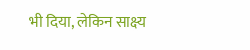भी दिया, लेकिन साक्ष्य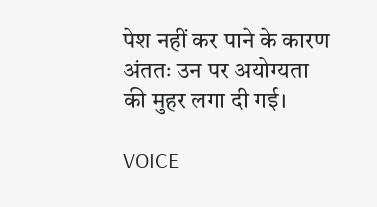पेश नहीं कर पाने के कारण अंततः उन पर अयोग्यता की मुहर लगा दी गई।

VOICE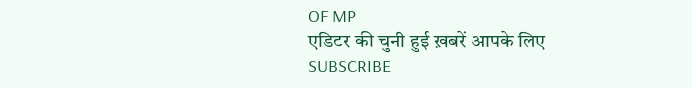OF MP
एडिटर की चुनी हुई ख़बरें आपके लिए
SUBSCRIBE